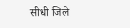सीधी जिले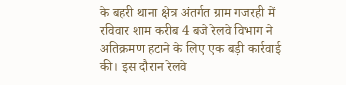के बहरी थाना क्षेत्र अंतर्गत ग्राम गजरही में रविवार शाम करीब 4 बजे रेलवे विभाग ने अतिक्रमण हटाने के लिए एक बड़ी कार्रवाई की। इस दौरान रेलवे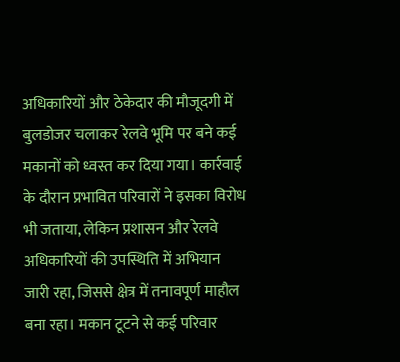अधिकारियों और ठेकेदार की मौजूदगी में बुलडोजर चलाकर रेलवे भूमि पर बने कई मकानों को ध्वस्त कर दिया गया। कार्रवाई के दौरान प्रभावित परिवारों ने इसका विरोध भी जताया, लेकिन प्रशासन और रेलवे अधिकारियों की उपस्थिति में अभियान जारी रहा, जिससे क्षेत्र में तनावपूर्ण माहौल बना रहा। मकान टूटने से कई परिवार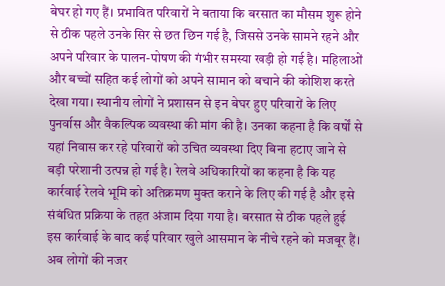बेघर हो गए हैं। प्रभावित परिवारों ने बताया कि बरसात का मौसम शुरू होने से ठीक पहले उनके सिर से छत छिन गई है, जिससे उनके सामने रहने और अपने परिवार के पालन-पोषण की गंभीर समस्या खड़ी हो गई है। महिलाओं और बच्चों सहित कई लोगों को अपने सामान को बचाने की कोशिश करते देखा गया। स्थानीय लोगों ने प्रशासन से इन बेघर हुए परिवारों के लिए पुनर्वास और वैकल्पिक व्यवस्था की मांग की है। उनका कहना है कि वर्षों से यहां निवास कर रहे परिवारों को उचित व्यवस्था दिए बिना हटाए जाने से बड़ी परेशानी उत्पन्न हो गई है। रेलवे अधिकारियों का कहना है कि यह कार्रवाई रेलवे भूमि को अतिक्रमण मुक्त कराने के लिए की गई है और इसे संबंधित प्रक्रिया के तहत अंजाम दिया गया है। बरसात से ठीक पहले हुई इस कार्रवाई के बाद कई परिवार खुले आसमान के नीचे रहने को मजबूर हैं। अब लोगों की नजर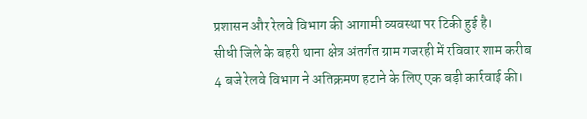प्रशासन और रेलवे विभाग की आगामी व्यवस्था पर टिकी हुई है।
सीधी जिले के बहरी थाना क्षेत्र अंतर्गत ग्राम गजरही में रविवार शाम करीब 4 बजे रेलवे विभाग ने अतिक्रमण हटाने के लिए एक बड़ी कार्रवाई की।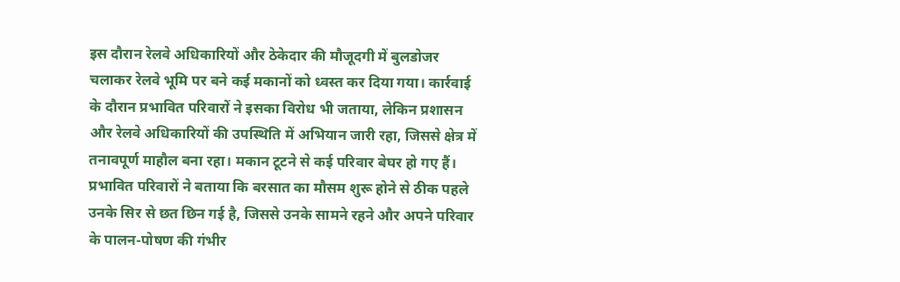इस दौरान रेलवे अधिकारियों और ठेकेदार की मौजूदगी में बुलडोजर चलाकर रेलवे भूमि पर बने कई मकानों को ध्वस्त कर दिया गया। कार्रवाई के दौरान प्रभावित परिवारों ने इसका विरोध भी जताया, लेकिन प्रशासन और रेलवे अधिकारियों की उपस्थिति में अभियान जारी रहा, जिससे क्षेत्र में तनावपूर्ण माहौल बना रहा। मकान टूटने से कई परिवार बेघर हो गए हैं। प्रभावित परिवारों ने बताया कि बरसात का मौसम शुरू होने से ठीक पहले उनके सिर से छत छिन गई है, जिससे उनके सामने रहने और अपने परिवार के पालन-पोषण की गंभीर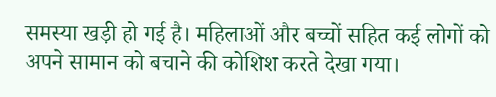समस्या खड़ी हो गई है। महिलाओं और बच्चों सहित कई लोगों को अपने सामान को बचाने की कोशिश करते देखा गया।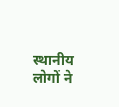स्थानीय लोगों ने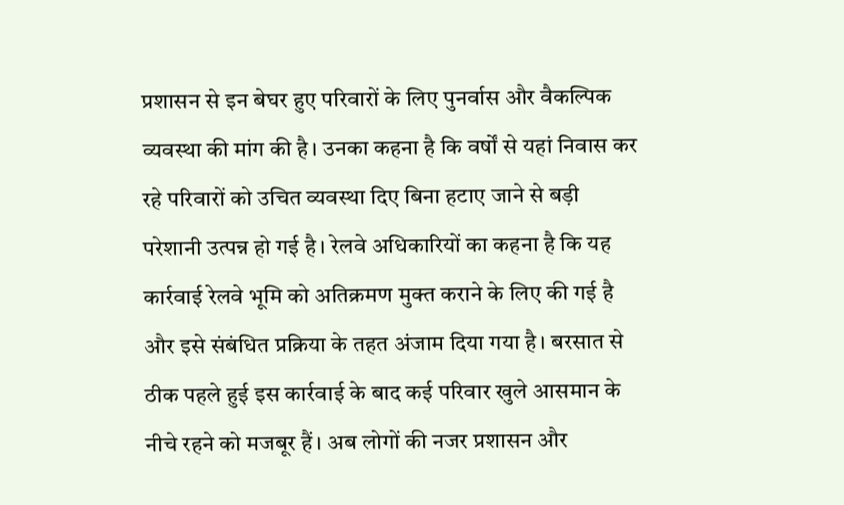प्रशासन से इन बेघर हुए परिवारों के लिए पुनर्वास और वैकल्पिक व्यवस्था की मांग की है। उनका कहना है कि वर्षों से यहां निवास कर रहे परिवारों को उचित व्यवस्था दिए बिना हटाए जाने से बड़ी परेशानी उत्पन्न हो गई है। रेलवे अधिकारियों का कहना है कि यह कार्रवाई रेलवे भूमि को अतिक्रमण मुक्त कराने के लिए की गई है और इसे संबंधित प्रक्रिया के तहत अंजाम दिया गया है। बरसात से ठीक पहले हुई इस कार्रवाई के बाद कई परिवार खुले आसमान के नीचे रहने को मजबूर हैं। अब लोगों की नजर प्रशासन और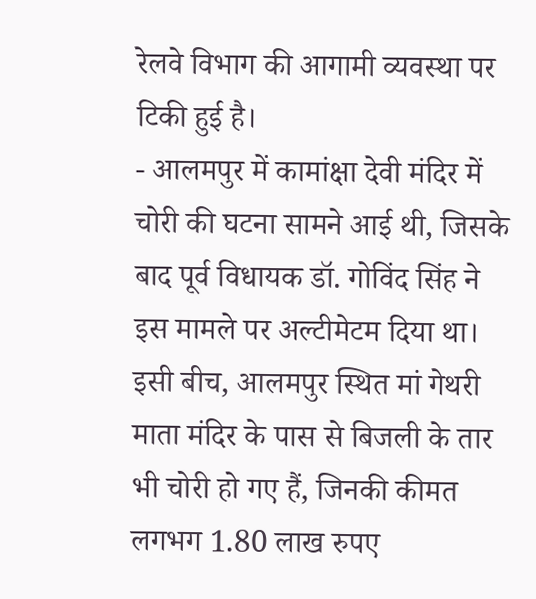रेलवे विभाग की आगामी व्यवस्था पर टिकी हुई है।
- आलमपुर में कामांक्षा देवी मंदिर में चोरी की घटना सामने आई थी, जिसके बाद पूर्व विधायक डॉ. गोविंद सिंह ने इस मामले पर अल्टीमेटम दिया था। इसी बीच, आलमपुर स्थित मां गेथरी माता मंदिर के पास से बिजली के तार भी चोरी हो गए हैं, जिनकी कीमत लगभग 1.80 लाख रुपए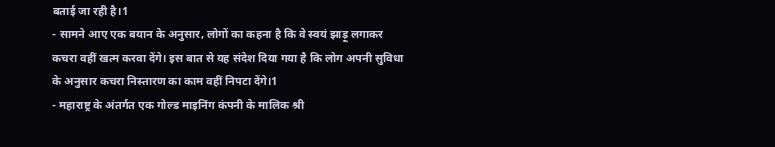बताई जा रही है।1
- सामने आए एक बयान के अनुसार, लोगों का कहना है कि वे स्वयं झाड़ू लगाकर कचरा वहीं खत्म करवा देंगे। इस बात से यह संदेश दिया गया है कि लोग अपनी सुविधा के अनुसार कचरा निस्तारण का काम वहीं निपटा देंगे।1
- महाराष्ट्र के अंतर्गत एक गोल्ड माइनिंग कंपनी के मालिक श्री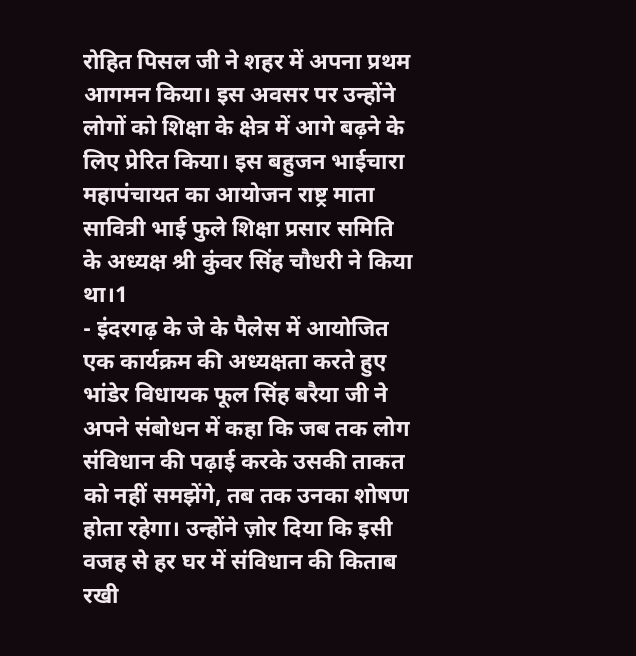रोहित पिसल जी ने शहर में अपना प्रथम आगमन किया। इस अवसर पर उन्होंने लोगों को शिक्षा के क्षेत्र में आगे बढ़ने के लिए प्रेरित किया। इस बहुजन भाईचारा महापंचायत का आयोजन राष्ट्र माता सावित्री भाई फुले शिक्षा प्रसार समिति के अध्यक्ष श्री कुंवर सिंह चौधरी ने किया था।1
- इंदरगढ़ के जे के पैलेस में आयोजित एक कार्यक्रम की अध्यक्षता करते हुए भांडेर विधायक फूल सिंह बरैया जी ने अपने संबोधन में कहा कि जब तक लोग संविधान की पढ़ाई करके उसकी ताकत को नहीं समझेंगे, तब तक उनका शोषण होता रहेगा। उन्होंने ज़ोर दिया कि इसी वजह से हर घर में संविधान की किताब रखी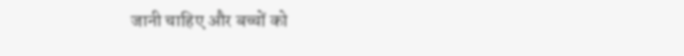जानी चाहिए और बच्चों को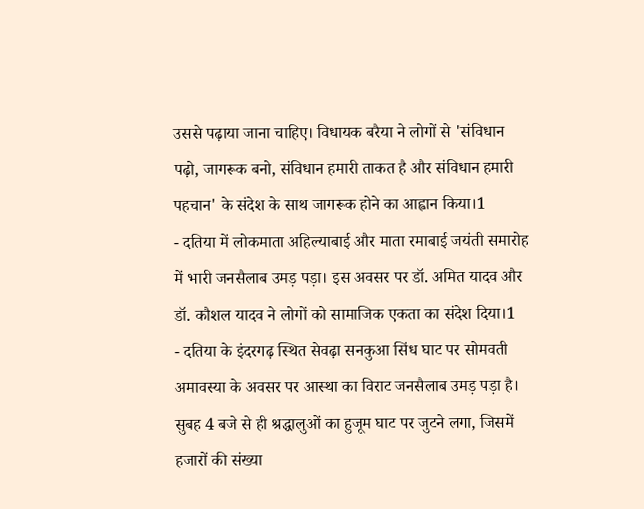उससे पढ़ाया जाना चाहिए। विधायक बरैया ने लोगों से 'संविधान पढ़ो, जागरूक बनो, संविधान हमारी ताकत है और संविधान हमारी पहचान' के संदेश के साथ जागरूक होने का आह्वान किया।1
- दतिया में लोकमाता अहिल्याबाई और माता रमाबाई जयंती समारोह में भारी जनसैलाब उमड़ पड़ा। इस अवसर पर डॉ. अमित यादव और डॉ. कौशल यादव ने लोगों को सामाजिक एकता का संदेश दिया।1
- दतिया के इंदरगढ़ स्थित सेवढ़ा सनकुआ सिंध घाट पर सोमवती अमावस्या के अवसर पर आस्था का विराट जनसैलाब उमड़ पड़ा है। सुबह 4 बजे से ही श्रद्धालुओं का हुजूम घाट पर जुटने लगा, जिसमें हजारों की संख्या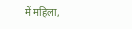में महिला,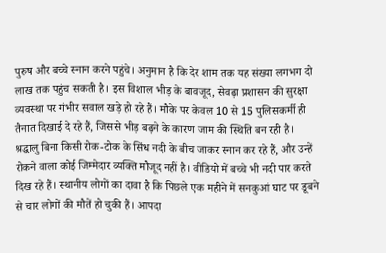पुरुष और बच्चे स्नान करने पहुंचे। अनुमान है कि देर शाम तक यह संख्या लगभग दो लाख तक पहुंच सकती है। इस विशाल भीड़ के बावजूद, सेवढ़ा प्रशासन की सुरक्षा व्यवस्था पर गंभीर सवाल खड़े हो रहे हैं। मौके पर केवल 10 से 15 पुलिसकर्मी ही तैनात दिखाई दे रहे हैं, जिससे भीड़ बढ़ने के कारण जाम की स्थिति बन रही है। श्रद्धालु बिना किसी रोक-टोक के सिंध नदी के बीच जाकर स्नान कर रहे हैं, और उन्हें रोकने वाला कोई जिम्मेदार व्यक्ति मौजूद नहीं है। वीडियो में बच्चे भी नदी पार करते दिख रहे हैं। स्थानीय लोगों का दावा है कि पिछले एक महीने में सनकुआं घाट पर डूबने से चार लोगों की मौतें हो चुकी हैं। आपदा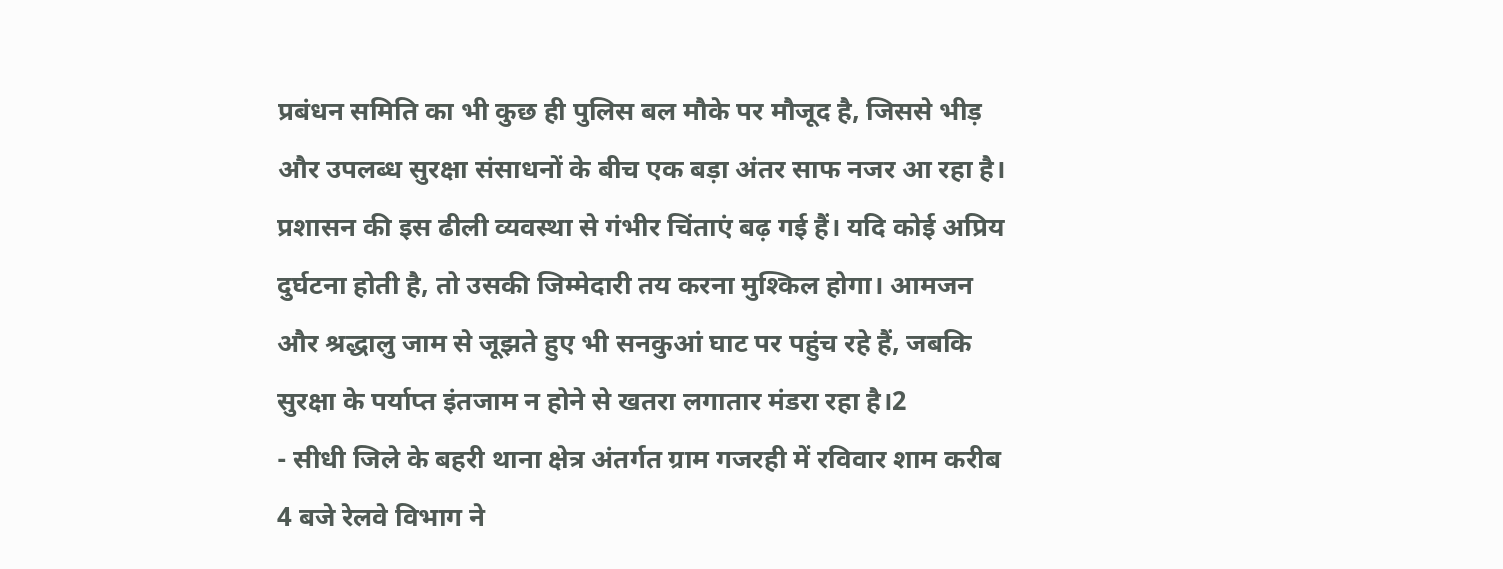प्रबंधन समिति का भी कुछ ही पुलिस बल मौके पर मौजूद है, जिससे भीड़ और उपलब्ध सुरक्षा संसाधनों के बीच एक बड़ा अंतर साफ नजर आ रहा है। प्रशासन की इस ढीली व्यवस्था से गंभीर चिंताएं बढ़ गई हैं। यदि कोई अप्रिय दुर्घटना होती है, तो उसकी जिम्मेदारी तय करना मुश्किल होगा। आमजन और श्रद्धालु जाम से जूझते हुए भी सनकुआं घाट पर पहुंच रहे हैं, जबकि सुरक्षा के पर्याप्त इंतजाम न होने से खतरा लगातार मंडरा रहा है।2
- सीधी जिले के बहरी थाना क्षेत्र अंतर्गत ग्राम गजरही में रविवार शाम करीब 4 बजे रेलवे विभाग ने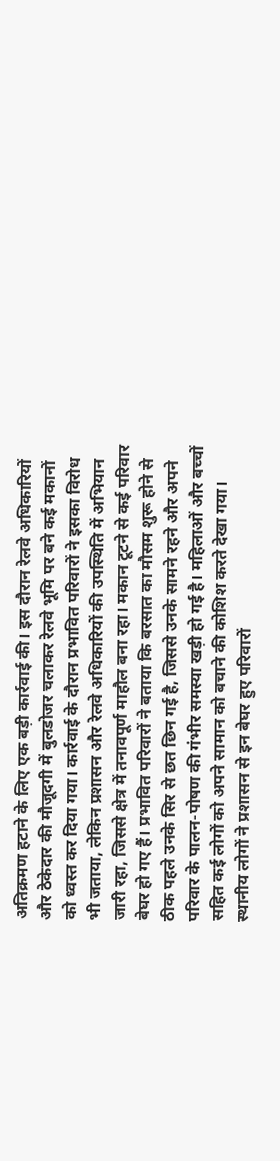अतिक्रमण हटाने के लिए एक बड़ी कार्रवाई की। इस दौरान रेलवे अधिकारियों और ठेकेदार की मौजूदगी में बुलडोजर चलाकर रेलवे भूमि पर बने कई मकानों को ध्वस्त कर दिया गया। कार्रवाई के दौरान प्रभावित परिवारों ने इसका विरोध भी जताया, लेकिन प्रशासन और रेलवे अधिकारियों की उपस्थिति में अभियान जारी रहा, जिससे क्षेत्र में तनावपूर्ण माहौल बना रहा। मकान टूटने से कई परिवार बेघर हो गए हैं। प्रभावित परिवारों ने बताया कि बरसात का मौसम शुरू होने से ठीक पहले उनके सिर से छत छिन गई है, जिससे उनके सामने रहने और अपने परिवार के पालन-पोषण की गंभीर समस्या खड़ी हो गई है। महिलाओं और बच्चों सहित कई लोगों को अपने सामान को बचाने की कोशिश करते देखा गया। स्थानीय लोगों ने प्रशासन से इन बेघर हुए परिवारों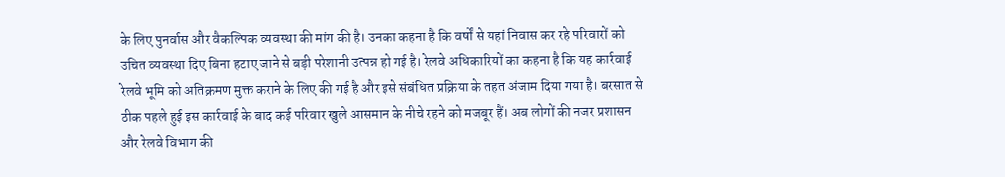के लिए पुनर्वास और वैकल्पिक व्यवस्था की मांग की है। उनका कहना है कि वर्षों से यहां निवास कर रहे परिवारों को उचित व्यवस्था दिए बिना हटाए जाने से बड़ी परेशानी उत्पन्न हो गई है। रेलवे अधिकारियों का कहना है कि यह कार्रवाई रेलवे भूमि को अतिक्रमण मुक्त कराने के लिए की गई है और इसे संबंधित प्रक्रिया के तहत अंजाम दिया गया है। बरसात से ठीक पहले हुई इस कार्रवाई के बाद कई परिवार खुले आसमान के नीचे रहने को मजबूर हैं। अब लोगों की नजर प्रशासन और रेलवे विभाग की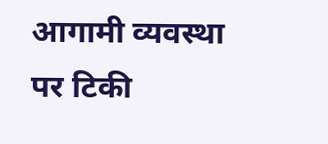आगामी व्यवस्था पर टिकी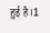हुई है।1